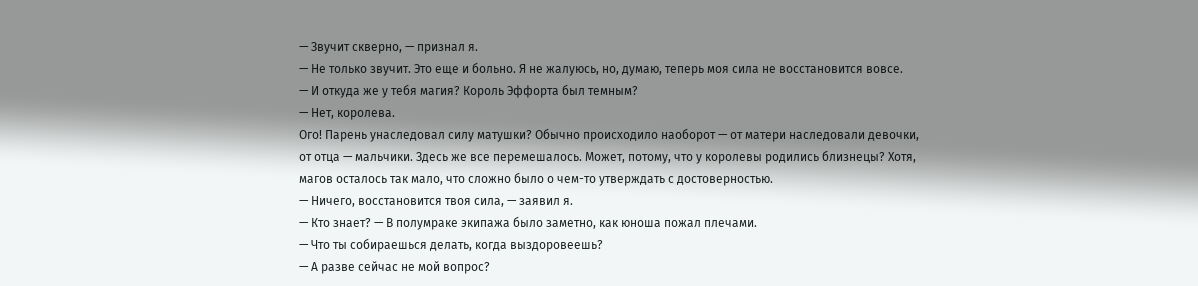— Звучит скверно, — признал я.
— Не только звучит. Это еще и больно. Я не жалуюсь, но, думаю, теперь моя сила не восстановится вовсе.
— И откуда же у тебя магия? Король Эффорта был темным?
— Нет, королева.
Ого! Парень унаследовал силу матушки? Обычно происходило наоборот — от матери наследовали девочки, от отца — мальчики. Здесь же все перемешалось. Может, потому, что у королевы родились близнецы? Хотя, магов осталось так мало, что сложно было о чем-то утверждать с достоверностью.
— Ничего, восстановится твоя сила, — заявил я.
— Кто знает? — В полумраке экипажа было заметно, как юноша пожал плечами.
— Что ты собираешься делать, когда выздоровеешь?
— А разве сейчас не мой вопрос?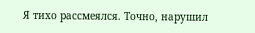Я тихо рассмеялся. Точно, нарушил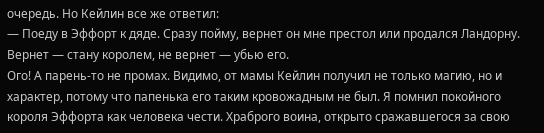очередь. Но Кейлин все же ответил:
— Поеду в Эффорт к дяде. Сразу пойму, вернет он мне престол или продался Ландорну. Вернет — стану королем, не вернет — убью его.
Ого! А парень-то не промах. Видимо, от мамы Кейлин получил не только магию, но и характер, потому что папенька его таким кровожадным не был. Я помнил покойного короля Эффорта как человека чести. Храброго воина, открыто сражавшегося за свою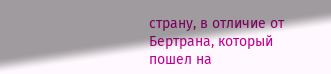страну, в отличие от Бертрана, который пошел на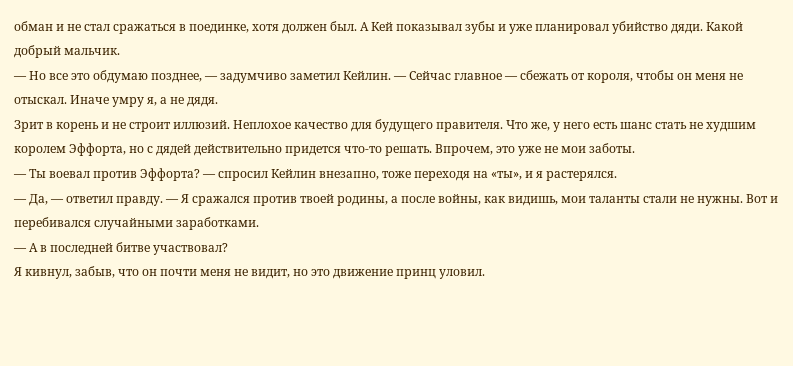обман и не стал сражаться в поединке, хотя должен был. А Кей показывал зубы и уже планировал убийство дяди. Какой добрый мальчик.
— Но все это обдумаю позднее, — задумчиво заметил Кейлин. — Сейчас главное — сбежать от короля, чтобы он меня не отыскал. Иначе умру я, а не дядя.
Зрит в корень и не строит иллюзий. Неплохое качество для будущего правителя. Что же, у него есть шанс стать не худшим королем Эффорта, но с дядей действительно придется что-то решать. Впрочем, это уже не мои заботы.
— Ты воевал против Эффорта? — спросил Кейлин внезапно, тоже переходя на «ты», и я растерялся.
— Да, — ответил правду. — Я сражался против твоей родины, а после войны, как видишь, мои таланты стали не нужны. Вот и перебивался случайными заработками.
— А в последней битве участвовал?
Я кивнул, забыв, что он почти меня не видит, но это движение принц уловил.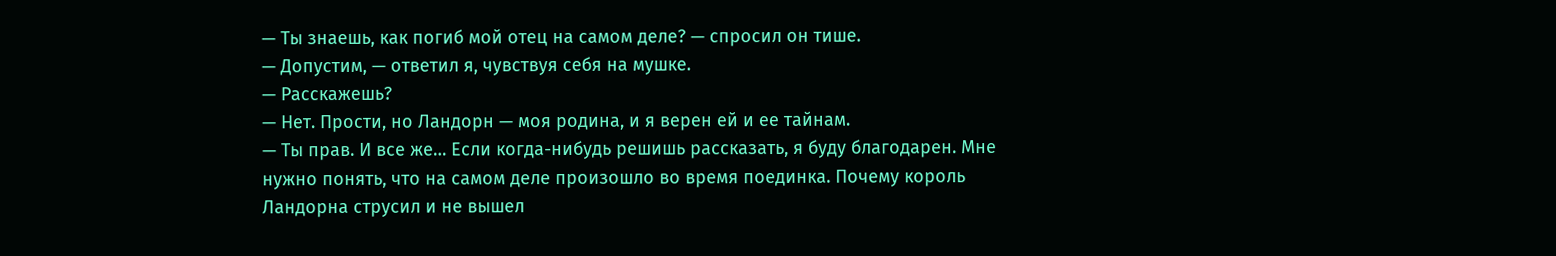— Ты знаешь, как погиб мой отец на самом деле? — спросил он тише.
— Допустим, — ответил я, чувствуя себя на мушке.
— Расскажешь?
— Нет. Прости, но Ландорн — моя родина, и я верен ей и ее тайнам.
— Ты прав. И все же… Если когда-нибудь решишь рассказать, я буду благодарен. Мне нужно понять, что на самом деле произошло во время поединка. Почему король Ландорна струсил и не вышел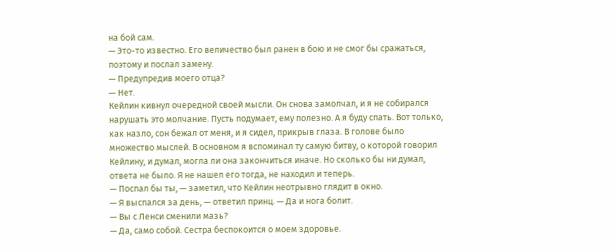на бой сам.
— Это-то известно. Его величество был ранен в бою и не смог бы сражаться, поэтому и послал замену.
— Предупредив моего отца?
— Нет.
Кейлин кивнул очередной своей мысли. Он снова замолчал, и я не собирался нарушать это молчание. Пусть подумает, ему полезно. А я буду спать. Вот только, как назло, сон бежал от меня, и я сидел, прикрыв глаза. В голове было множество мыслей. В основном я вспоминал ту самую битву, о которой говорил Кейлину, и думал, могла ли она закончиться иначе. Но сколько бы ни думал, ответа не было. Я не нашел его тогда, не находил и теперь.
— Поспал бы ты, — заметил, что Кейлин неотрывно глядит в окно.
— Я выспался за день, — ответил принц. — Да и нога болит.
— Вы с Ленси сменили мазь?
— Да, само собой. Сестра беспокоится о моем здоровье.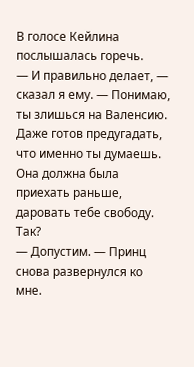В голосе Кейлина послышалась горечь.
— И правильно делает, — сказал я ему. — Понимаю, ты злишься на Валенсию. Даже готов предугадать, что именно ты думаешь. Она должна была приехать раньше, даровать тебе свободу. Так?
— Допустим. — Принц снова развернулся ко мне.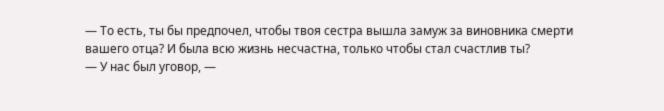— То есть, ты бы предпочел, чтобы твоя сестра вышла замуж за виновника смерти вашего отца? И была всю жизнь несчастна, только чтобы стал счастлив ты?
— У нас был уговор, —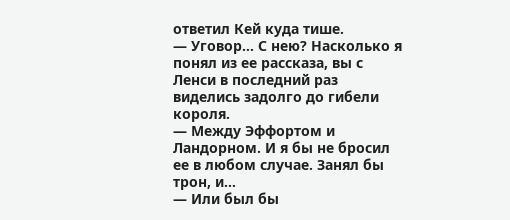ответил Кей куда тише.
— Уговор… С нею? Насколько я понял из ее рассказа, вы с Ленси в последний раз виделись задолго до гибели короля.
— Между Эффортом и Ландорном. И я бы не бросил ее в любом случае. Занял бы трон, и…
— Или был бы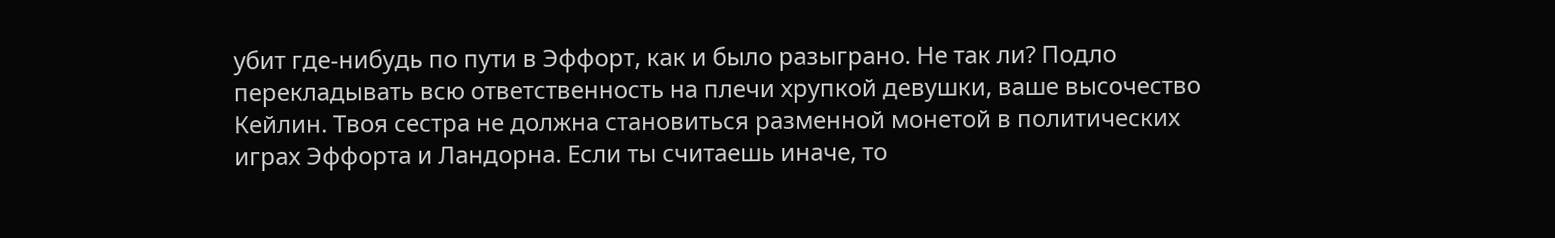убит где-нибудь по пути в Эффорт, как и было разыграно. Не так ли? Подло перекладывать всю ответственность на плечи хрупкой девушки, ваше высочество Кейлин. Твоя сестра не должна становиться разменной монетой в политических играх Эффорта и Ландорна. Если ты считаешь иначе, то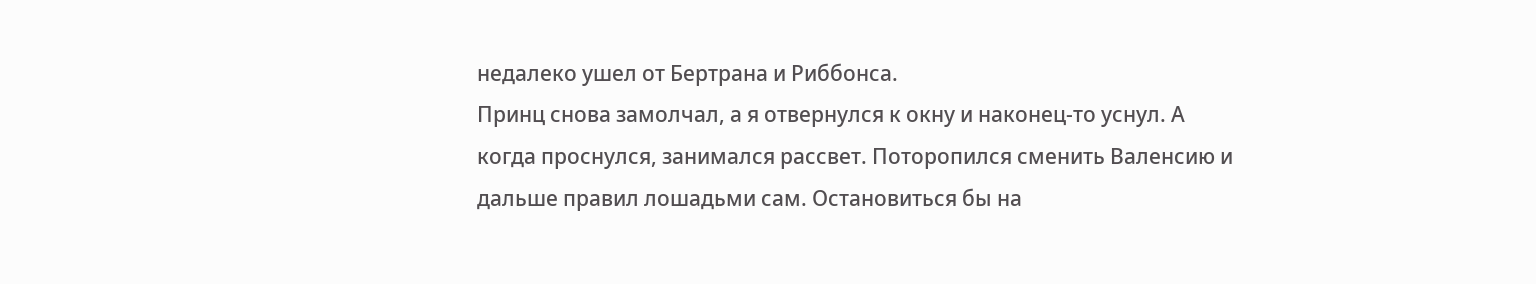недалеко ушел от Бертрана и Риббонса.
Принц снова замолчал, а я отвернулся к окну и наконец-то уснул. А когда проснулся, занимался рассвет. Поторопился сменить Валенсию и дальше правил лошадьми сам. Остановиться бы на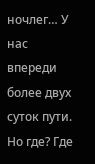ночлег… У нас впереди более двух суток пути. Но где? Где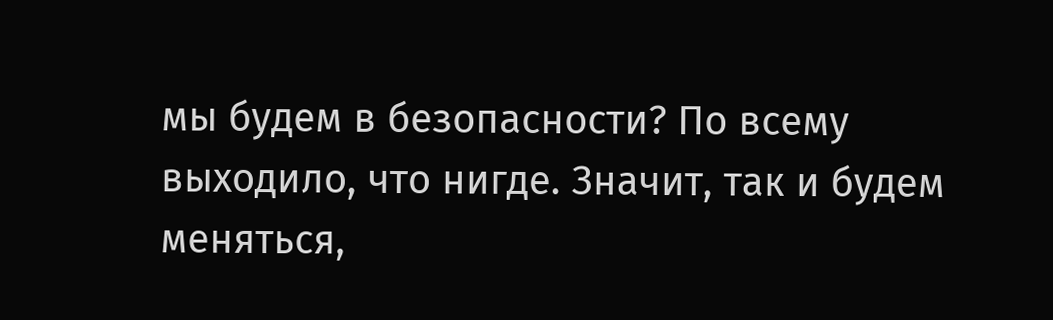мы будем в безопасности? По всему выходило, что нигде. Значит, так и будем меняться,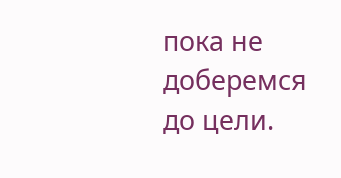пока не доберемся до цели.